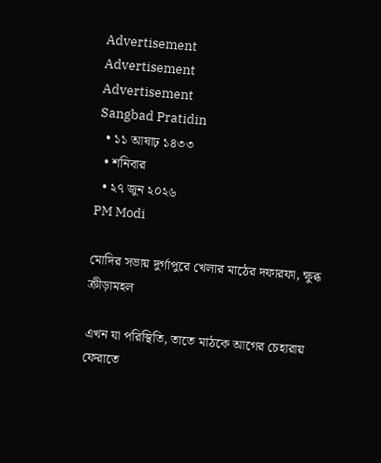Advertisement
Advertisement
Advertisement
Sangbad Pratidin
  • ১১ আষাঢ় ১৪৩৩
  • শনিবার
  • ২৭ জুন ২০২৬
PM Modi

মোদির সভায় দুর্গাপুরে খেলার মাঠের দফারফা, ক্ষুব্ধ ক্রীড়ামহল

এখন যা পরিস্থিতি, তাতে মাঠকে আগের চেহারায় ফেরাতে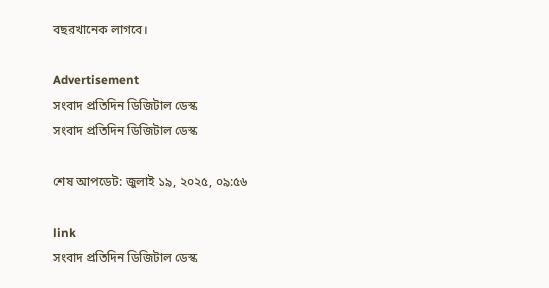বছরখানেক লাগবে।

Advertisement
সংবাদ প্রতিদিন ডিজিটাল ডেস্ক
সংবাদ প্রতিদিন ডিজিটাল ডেস্ক

শেষ আপডেট: জুলাই ১৯, ২০২৫, ০৯:৫৬

link
সংবাদ প্রতিদিন ডিজিটাল ডেস্ক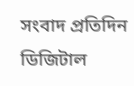সংবাদ প্রতিদিন ডিজিটাল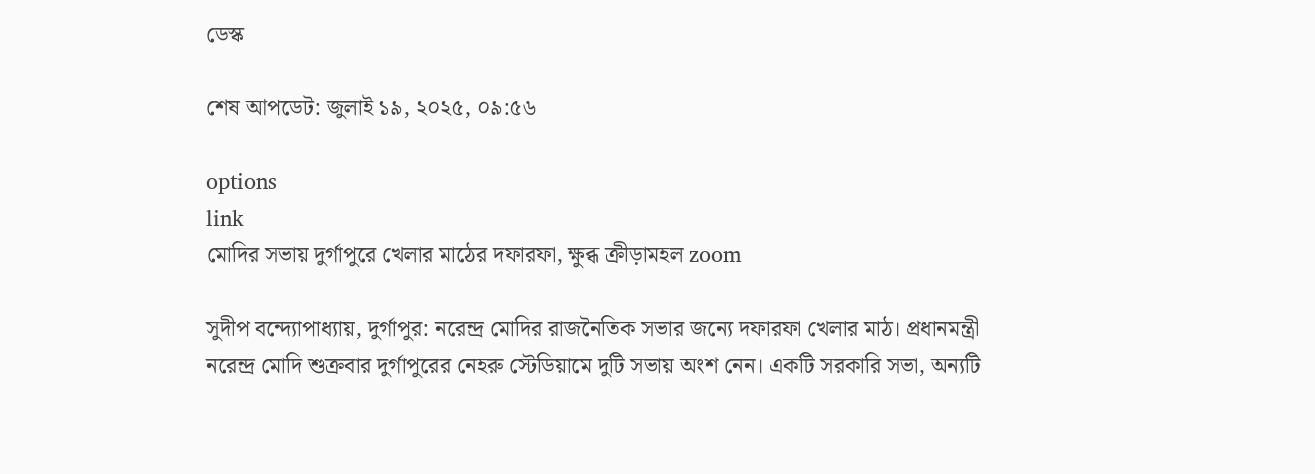ডেস্ক

শেষ আপডেট: জুলাই ১৯, ২০২৫, ০৯:৫৬

options
link
মোদির সভায় দুর্গাপুরে খেলার মাঠের দফারফা, ক্ষুব্ধ ক্রীড়ামহল zoom

সুদীপ বন্দ্যোপাধ্যায়, দুর্গাপুর: নরেন্দ্র মোদির রাজনৈতিক সভার জন্যে দফারফা খেলার মাঠ। প্রধানমন্ত্রী নরেন্দ্র মোদি শুক্রবার দুর্গাপুরের নেহরু স্টেডিয়ামে দুটি সভায় অংশ নেন। একটি সরকারি সভা, অন্যটি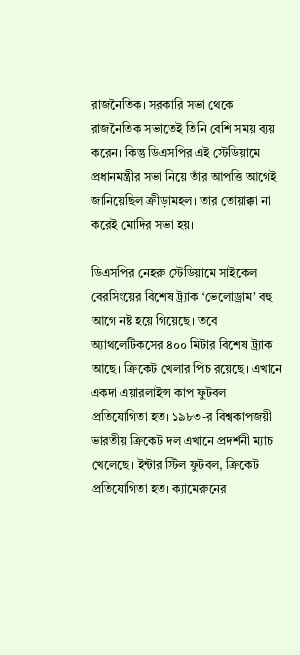রাজনৈতিক। সরকারি সভা থেকে রাজনৈতিক সভাতেই তিনি বেশি সময় ব্যয় করেন। কিন্তু ডিএসপির এই স্টেডিয়ামে প্রধানমন্ত্রীর সভা নিয়ে তাঁর আপত্তি আগেই জানিয়েছিল ক্রীড়ামহল। তার তোয়াক্কা না করেই মোদির সভা হয়।

ডিএসপির নেহরু স্টেডিয়ামে সাইকেল বেরসিংয়ের বিশেষ ট্র্যাক ‘ভেলোড্রাম’ বহু আগে নষ্ট হয়ে গিয়েছে। তবে অ্যাথলেটিকসের ৪০০ মিটার বিশেষ ট্র্যাক আছে। ক্রিকেট খেলার পিচ রয়েছে। এখানে একদা এয়ারলাইন্স কাপ ফুটবল প্রতিযোগিতা হত। ১৯৮৩-র বিশ্বকাপজয়ী ভারতীয় ক্রিকেট দল এখানে প্রদর্শনী ম্যাচ খেলেছে। ইন্টার স্টিল ফুটবল, ক্রিকেট প্রতিযোগিতা হত। ক্যামেরুনের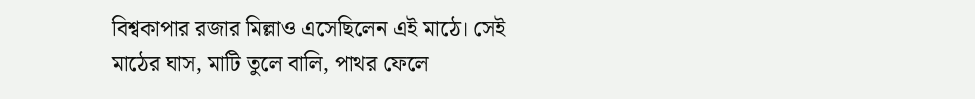বিশ্বকাপার রজার মিল্লাও এসেছিলেন এই মাঠে। সেই মাঠের ঘাস, মাটি তুলে বালি, পাথর ফেলে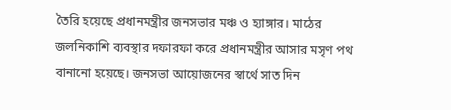তৈরি হয়েছে প্রধানমন্ত্রীর জনসভার মঞ্চ ও হ্যাঙ্গার। মাঠের জলনিকাশি ব্যবস্থার দফারফা করে প্রধানমন্ত্রীর আসার মসৃণ পথ বানানো হয়েছে। জনসভা আয়োজনের স্বার্থে সাত দিন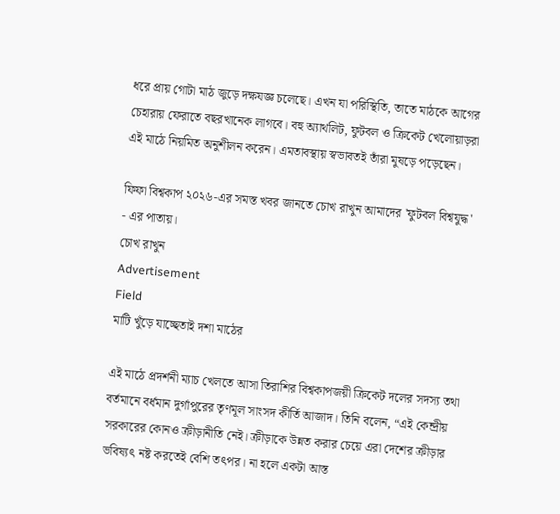ধরে প্রায় গোটা মাঠ জুড়ে দক্ষযজ্ঞ চলেছে। এখন যা পরিস্থিতি, তাতে মাঠকে আগের চেহারায় ফেরাতে বছরখানেক লাগবে। বহু অ্যাথলিট, ফুটবল ও ক্রিকেট খেলোয়াড়রা এই মাঠে নিয়মিত অনুশীলন করেন। এমতাবস্থায় স্বভাবতই তাঁরা মুষড়ে পড়েছেন।

ফিফা বিশ্বকাপ ২০২৬-এর সমস্ত খবর জানতে চোখ রাখুন আমাদের 'ফুটবল বিশ্বযুদ্ধ' - এর পাতায়।
চোখ রাখুন
Advertisement
Field
মাটি খুঁড়ে যাচ্ছেতাই দশা মাঠের

এই মাঠে প্রদর্শনী ম্যাচ খেলতে আসা তিরাশির বিশ্বকাপজয়ী ক্রিকেট দলের সদস্য তথা বর্তমানে বর্ধমান দুর্গাপুরের তৃণমূল সাংসদ কীর্তি আজাদ। তিনি বলেন, “এই কেন্দ্রীয় সরকারের কোনও ক্রীড়ানীতি নেই। ক্রীড়াকে উন্নত করার চেয়ে এরা দেশের ক্রীড়ার ভবিষ্যৎ নষ্ট করতেই বেশি তৎপর। না হলে একটা আস্ত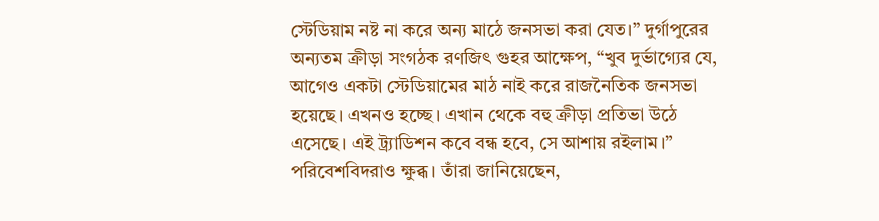স্টেডিয়াম নষ্ট না করে অন্য মাঠে জনসভা করা যেত।” দুর্গাপুরের অন্যতম ক্রীড়া সংগঠক রণজিৎ গুহর আক্ষেপ, “খুব দুর্ভাগ্যের যে, আগেও একটা স্টেডিয়ামের মাঠ নাই করে রাজনৈতিক জনসভা হয়েছে। এখনও হচ্ছে। এখান থেকে বহু ক্রীড়া প্রতিভা উঠে এসেছে। এই ট্র্যাডিশন কবে বন্ধ হবে, সে আশায় রইলাম।” পরিবেশবিদরাও ক্ষুব্ধ। তাঁরা জানিয়েছেন,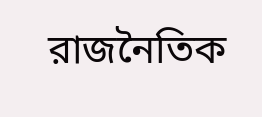রাজনৈতিক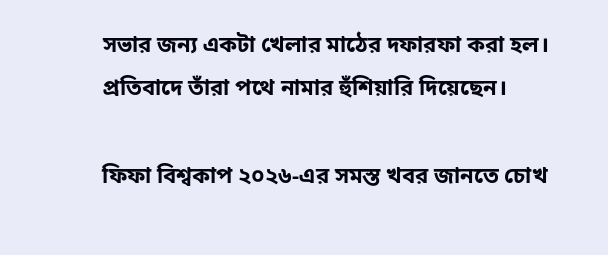সভার জন্য একটা খেলার মাঠের দফারফা করা হল। প্রতিবাদে তাঁরা পথে নামার হুঁশিয়ারি দিয়েছেন।

ফিফা বিশ্বকাপ ২০২৬-এর সমস্ত খবর জানতে চোখ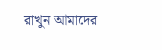রাখুন আমাদের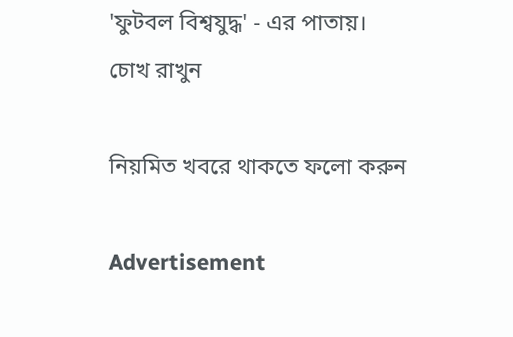'ফুটবল বিশ্বযুদ্ধ' - এর পাতায়।
চোখ রাখুন

নিয়মিত খবরে থাকতে ফলো করুন

Advertisement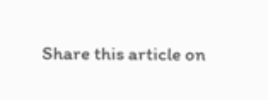Share this article on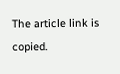The article link is copied.